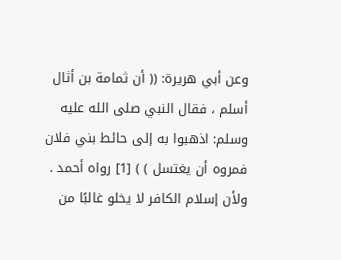وعن أبي هريرة: (( أن ثمامة بن أثال أسلم ، فقال النبي صلى الله عليه وسلم: اذهبوا به إلى حائط بني فلان فمروه أن يغتسل ) ) [1] رواه أحمد .
ولأن إسلام الكافر لا يخلو غالبًا من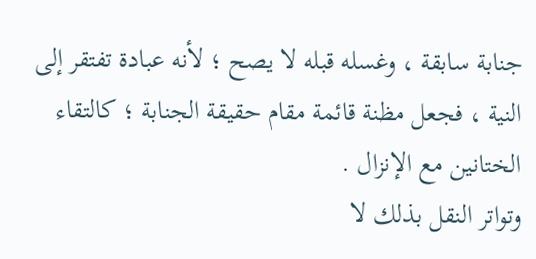جنابة سابقة ، وغسله قبله لا يصح ؛ لأنه عبادة تفتقر إلى النية ، فجعل مظنة قائمة مقام حقيقة الجنابة ؛ كالتقاء الختانين مع الإنزال .
وتواتر النقل بذلك لا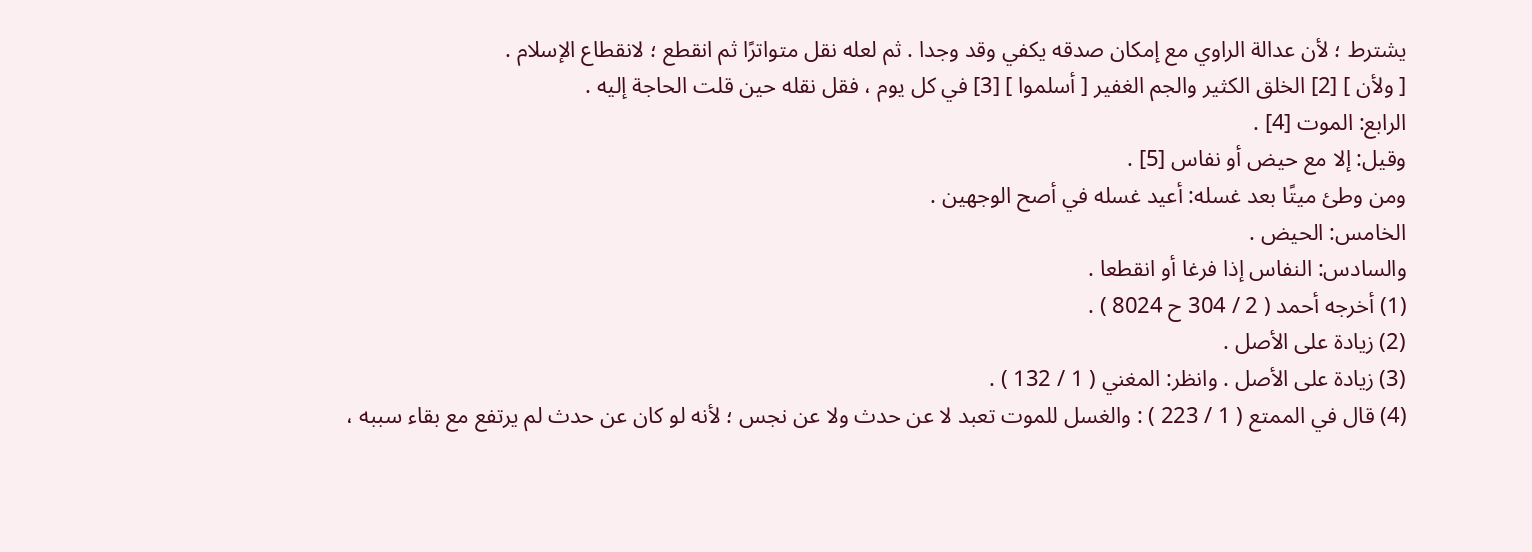يشترط ؛ لأن عدالة الراوي مع إمكان صدقه يكفي وقد وجدا . ثم لعله نقل متواترًا ثم انقطع ؛ لانقطاع الإسلام .
[ ولأن ] [2] الخلق الكثير والجم الغفير [ أسلموا ] [3] في كل يوم ، فقل نقله حين قلت الحاجة إليه .
الرابع: الموت [4] .
وقيل: إلا مع حيض أو نفاس [5] .
ومن وطئ ميتًا بعد غسله: أعيد غسله في أصح الوجهين .
الخامس: الحيض .
والسادس: النفاس إذا فرغا أو انقطعا .
(1) أخرجه أحمد ( 2 / 304 ح 8024 ) .
(2) زيادة على الأصل .
(3) زيادة على الأصل . وانظر: المغني ( 1 / 132 ) .
(4) قال في الممتع ( 1 / 223 ) : والغسل للموت تعبد لا عن حدث ولا عن نجس ؛ لأنه لو كان عن حدث لم يرتفع مع بقاء سببه ،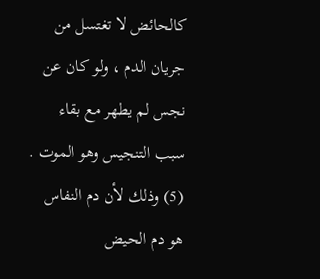كالحائض لا تغتسل من جريان الدم ، ولو كان عن نجس لم يطهر مع بقاء سبب التنجيس وهو الموت .
(5) وذلك لأن دم النفاس هو دم الحيض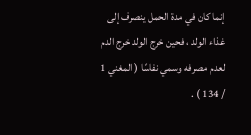إنما كان في مدة الحمل ينصرف إلى غذاء الولد ، فحين خرج الولد خرج الدم لعدم مصرفه وسمي نفاسًا ( المغني 1 / 134 ) .